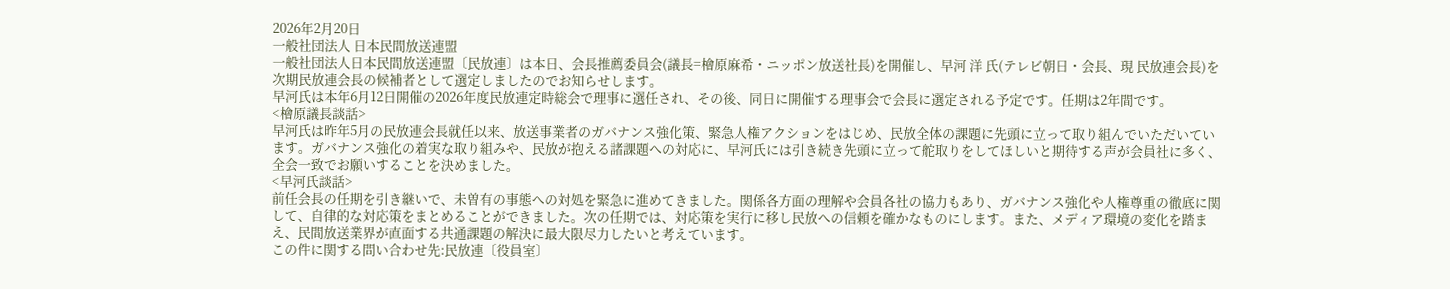2026年2月20日
一般社団法人 日本民間放送連盟
一般社団法人日本民間放送連盟〔民放連〕は本日、会長推薦委員会(議長=檜原麻希・ニッポン放送社長)を開催し、早河 洋 氏(テレビ朝日・会長、現 民放連会長)を次期民放連会長の候補者として選定しましたのでお知らせします。
早河氏は本年6月12日開催の2026年度民放連定時総会で理事に選任され、その後、同日に開催する理事会で会長に選定される予定です。任期は2年間です。
<檜原議長談話>
早河氏は昨年5月の民放連会長就任以来、放送事業者のガバナンス強化策、緊急人権アクションをはじめ、民放全体の課題に先頭に立って取り組んでいただいています。ガバナンス強化の着実な取り組みや、民放が抱える諸課題への対応に、早河氏には引き続き先頭に立って舵取りをしてほしいと期待する声が会員社に多く、全会一致でお願いすることを決めました。
<早河氏談話>
前任会長の任期を引き継いで、未曽有の事態への対処を緊急に進めてきました。関係各方面の理解や会員各社の協力もあり、ガバナンス強化や人権尊重の徹底に関して、自律的な対応策をまとめることができました。次の任期では、対応策を実行に移し民放への信頼を確かなものにします。また、メディア環境の変化を踏まえ、民間放送業界が直面する共通課題の解決に最大限尽力したいと考えています。
この件に関する問い合わせ先:民放連〔役員室〕